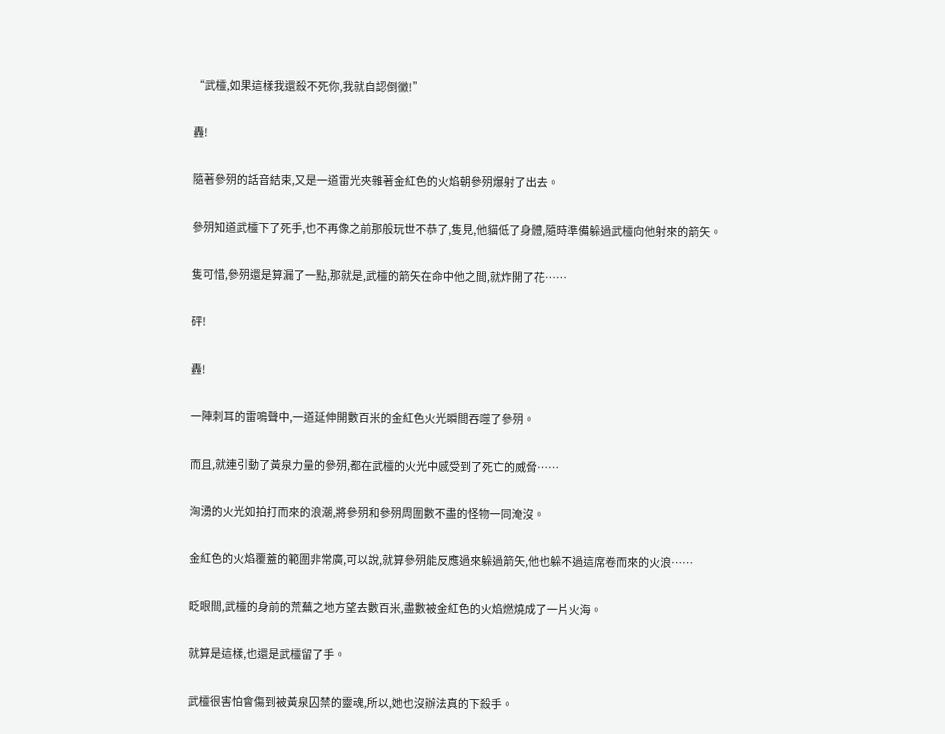“武欞,如果這樣我還殺不死你,我就自認倒黴!”

轟!

隨著參㱚的話音結束,又是一道雷光夾雜著金紅色的火焰朝參㱚爆射了出去。

參㱚知道武欞下了死手,也不再像之前那般玩世不恭了,隻見,他貓低了身體,隨時準備躲過武欞向他射來的箭矢。

隻可惜,參㱚還是算漏了一點,那就是,武欞的箭矢在命中他之間,就炸開了花……

砰!

轟!

一陣刺耳的雷鳴聲中,一道延伸開數百米的金紅色火光瞬間吞噬了參㱚。

而且,就連引動了黃泉力量的參㱚,都在武欞的火光中感受到了死亡的威脅……

洶湧的火光如拍打而來的浪潮,將參㱚和參㱚周圍數不盡的怪物一同淹沒。

金紅色的火焰覆蓋的範圍非常廣,可以說,就算參㱚能反應過來躲過箭矢,他也躲不過這席卷而來的火浪……

眨眼間,武欞的身前的荒蕪之地方望去數百米,盡數被金紅色的火焰燃燒成了一片火海。

就算是這樣,也還是武欞留了手。

武欞很害怕會傷到被黃泉囚禁的靈魂,所以,她也沒辦法真的下殺手。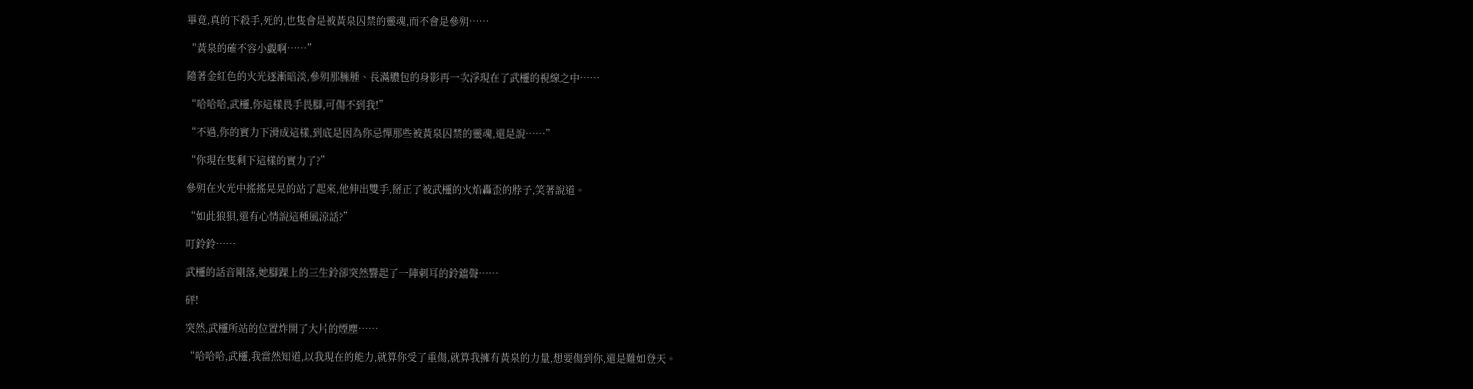畢竟,真的下殺手,死的,也隻會是被黃泉囚禁的靈魂,而不會是參㱚……

“黃泉的確不容小覷啊……”

隨著金紅色的火光逐漸暗淡,參㱚那臃腫、長滿膿包的身影再一次浮現在了武欞的視線之中……

“哈哈哈,武欞,你這樣畏手畏腳,可傷不到我!”

“不過,你的實力下滑成這樣,到底是因為你忌憚那些被黃泉囚禁的靈魂,還是說……”

“你現在隻剩下這樣的實力了?”

參㱚在火光中搖搖晃晃的站了起來,他伸出雙手,掰正了被武欞的火焰轟歪的脖子,笑著說道。

“如此狼狽,還有心情說這種風涼話?”

叮鈴鈴……

武欞的話音剛落,她腳踝上的三生鈴卻突然響起了一陣刺耳的鈴鐺聲……

砰!

突然,武欞所站的位置炸開了大片的煙塵……

“哈哈哈,武欞,我當然知道,以我現在的能力,就算你受了重傷,就算我擁有黃泉的力量,想要傷到你,還是難如登天。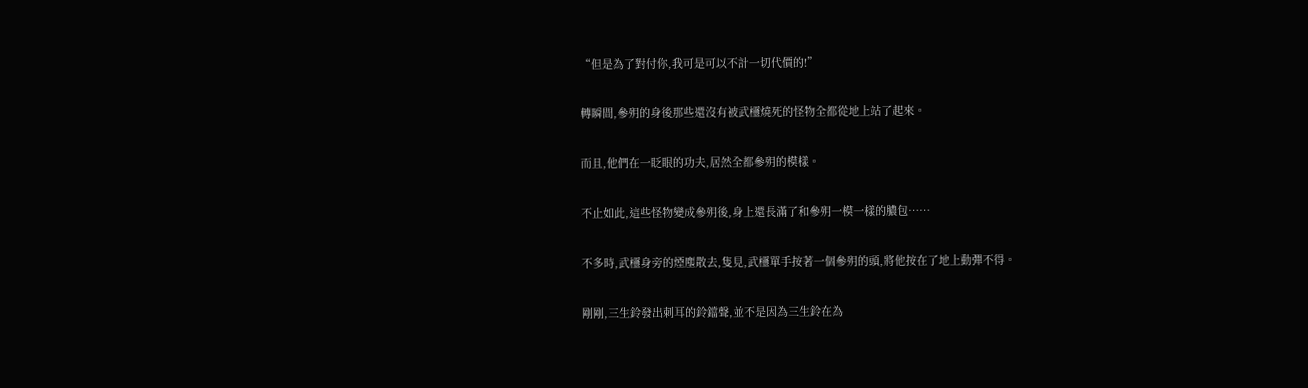“但是為了對付你,我可是可以不計一切代價的!”

轉瞬間,參㱚的身後那些還沒有被武欞燒死的怪物全都從地上站了起來。

而且,他們在一眨眼的功夫,居然全都參㱚的模樣。

不止如此,這些怪物變成參㱚後,身上還長滿了和參㱚一模一樣的膿包……

不多時,武欞身旁的煙塵散去,隻見,武欞單手按著一個參㱚的頭,將他按在了地上動彈不得。

剛剛,三生鈴發出刺耳的鈴鐺聲,並不是因為三生鈴在為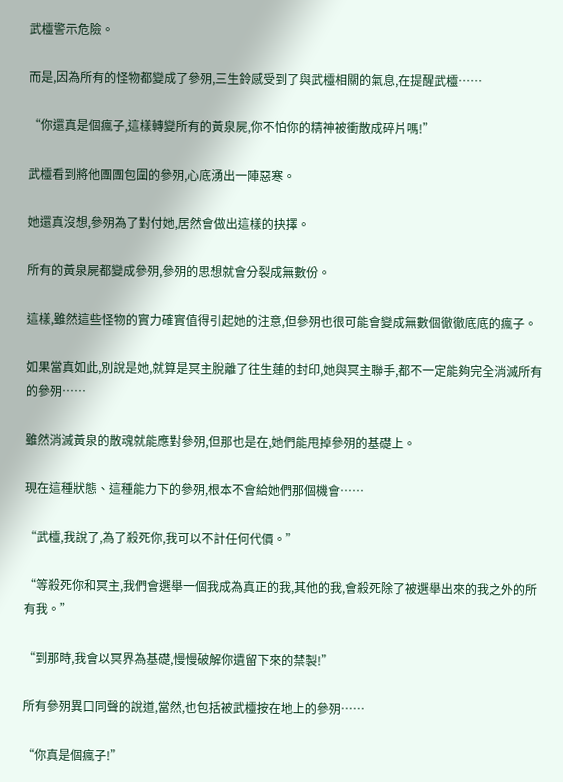武欞警示危險。

而是,因為所有的怪物都變成了參㱚,三生鈴感受到了與武欞相關的氣息,在提醒武欞……

“你還真是個瘋子,這樣轉變所有的黃泉屍,你不怕你的精神被衝散成碎片嗎!”

武欞看到將他團團包圍的參㱚,心底湧出一陣惡寒。

她還真沒想,參㱚為了對付她,居然會做出這樣的抉擇。

所有的黃泉屍都變成參㱚,參㱚的思想就會分裂成無數份。

這樣,雖然這些怪物的實力確實值得引起她的注意,但參㱚也很可能會變成無數個徹徹底底的瘋子。

如果當真如此,別說是她,就算是冥主脫離了往生蓮的封印,她與冥主聯手,都不一定能夠完全消滅所有的參㱚……

雖然消滅黃泉的散魂就能應對參㱚,但那也是在,她們能甩掉參㱚的基礎上。

現在這種狀態、這種能力下的參㱚,根本不會給她們那個機會……

“武欞,我說了,為了殺死你,我可以不計任何代價。”

“等殺死你和冥主,我們會選舉一個我成為真正的我,其他的我,會殺死除了被選舉出來的我之外的所有我。”

“到那時,我會以冥界為基礎,慢慢破解你遺留下來的禁製!”

所有參㱚異口同聲的說道,當然,也包括被武欞按在地上的參㱚……

“你真是個瘋子!”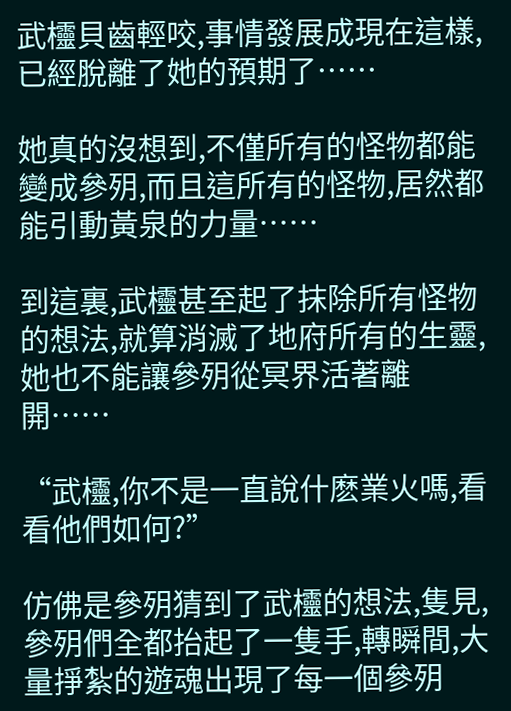武欞貝齒輕咬,事情發展成現在這樣,已經脫離了她的預期了……

她真的沒想到,不僅所有的怪物都能變成參㱚,而且這所有的怪物,居然都能引動黃泉的力量……

到這裏,武欞甚至起了抹除所有怪物的想法,就算消滅了地府所有的生靈,她也不能讓參㱚從冥界活著離開……

“武欞,你不是一直說什麽業火嗎,看看他們如何?”

仿佛是參㱚猜到了武欞的想法,隻見,參㱚們全都抬起了一隻手,轉瞬間,大量掙紮的遊魂出現了每一個參㱚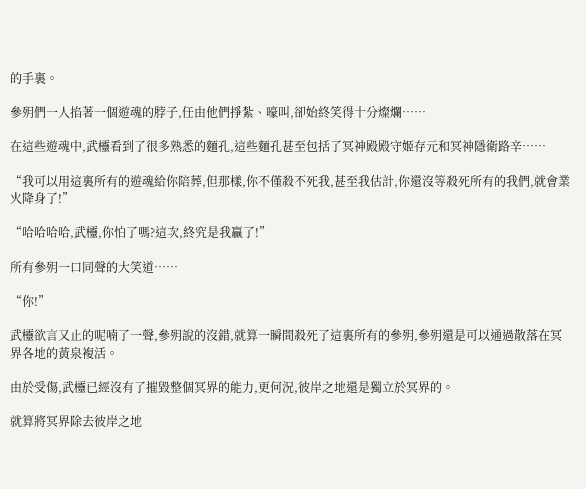的手裏。

參㱚們一人掐著一個遊魂的脖子,任由他們掙紮、嚎叫,卻始終笑得十分燦爛……

在這些遊魂中,武欞看到了很多熟悉的麵孔,這些麵孔甚至包括了冥神殿殿守姬存元和冥神隱衛路辛……

“我可以用這裏所有的遊魂給你陪葬,但那樣,你不僅殺不死我,甚至我估計,你還沒等殺死所有的我們,就會業火降身了!”

“哈哈哈哈,武欞,你怕了嗎?這次,終究是我贏了!”

所有參㱚一口同聲的大笑道……

“你!”

武欞欲言又止的呢喃了一聲,參㱚說的沒錯,就算一瞬間殺死了這裏所有的參㱚,參㱚還是可以通過散落在冥界各地的黃泉複活。

由於受傷,武欞已經沒有了摧毀整個冥界的能力,更何況,彼岸之地還是獨立於冥界的。

就算將冥界除去彼岸之地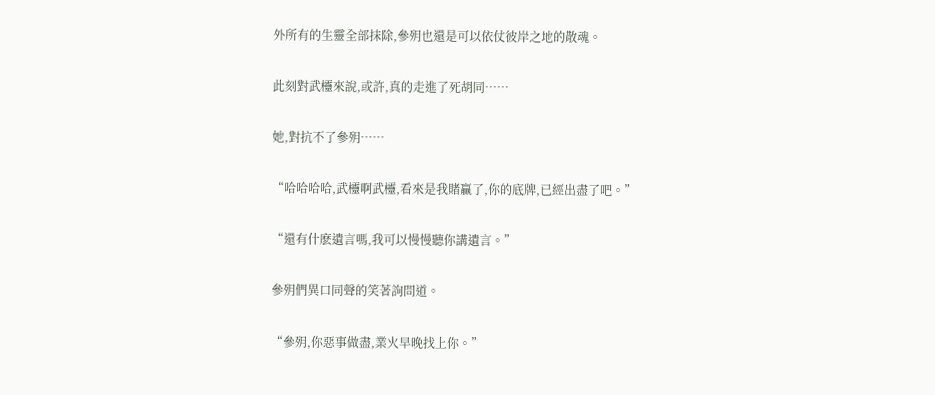外所有的生靈全部抹除,參㱚也還是可以依仗彼岸之地的散魂。

此刻對武欞來說,或許,真的走進了死胡同……

她,對抗不了參㱚……

“哈哈哈哈,武欞啊武欞,看來是我賭贏了,你的底牌,已經出盡了吧。”

“還有什麽遺言嗎,我可以慢慢聽你講遺言。”

參㱚們異口同聲的笑著詢問道。

“參㱚,你惡事做盡,業火早晚找上你。”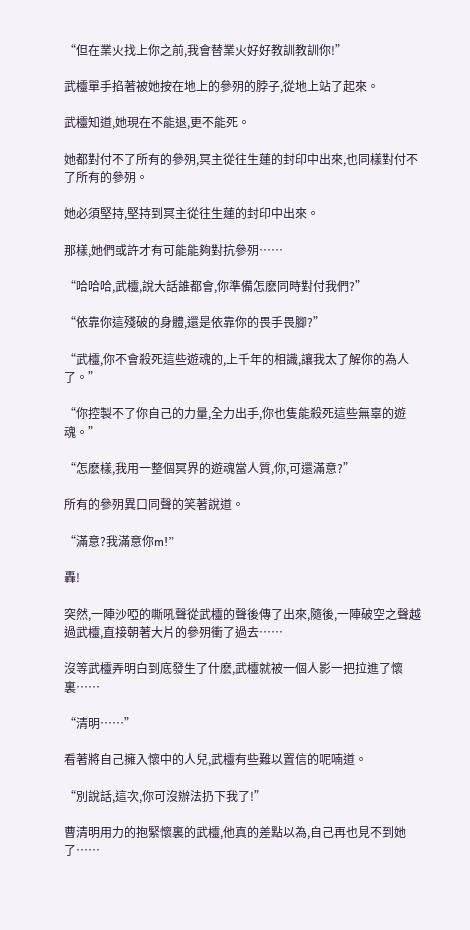“但在業火找上你之前,我會替業火好好教訓教訓你!”

武欞單手掐著被她按在地上的參㱚的脖子,從地上站了起來。

武欞知道,她現在不能退,更不能死。

她都對付不了所有的參㱚,冥主從往生蓮的封印中出來,也同樣對付不了所有的參㱚。

她必須堅持,堅持到冥主從往生蓮的封印中出來。

那樣,她們或許才有可能能夠對抗參㱚……

“哈哈哈,武欞,說大話誰都會,你準備怎麽同時對付我們?”

“依靠你這殘破的身體,還是依靠你的畏手畏腳?”

“武欞,你不會殺死這些遊魂的,上千年的相識,讓我太了解你的為人了。”

“你控製不了你自己的力量,全力出手,你也隻能殺死這些無辜的遊魂。”

“怎麽樣,我用一整個冥界的遊魂當人質,你,可還滿意?”

所有的參㱚異口同聲的笑著說道。

“滿意?我滿意你m!”

轟!

突然,一陣沙啞的嘶吼聲從武欞的聲後傳了出來,隨後,一陣破空之聲越過武欞,直接朝著大片的參㱚衝了過去……

沒等武欞弄明白到底發生了什麽,武欞就被一個人影一把拉進了懷裏……

“清明……”

看著將自己擁入懷中的人兒,武欞有些難以置信的呢喃道。

“別說話,這次,你可沒辦法扔下我了!”

曹清明用力的抱緊懷裏的武欞,他真的差點以為,自己再也見不到她了……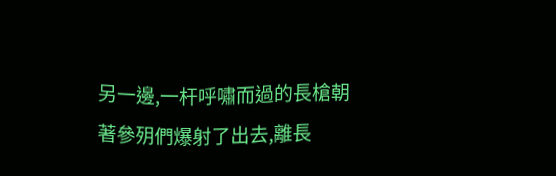另一邊,一杆呼嘯而過的長槍朝著參㱚們爆射了出去,離長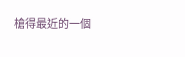槍得最近的一個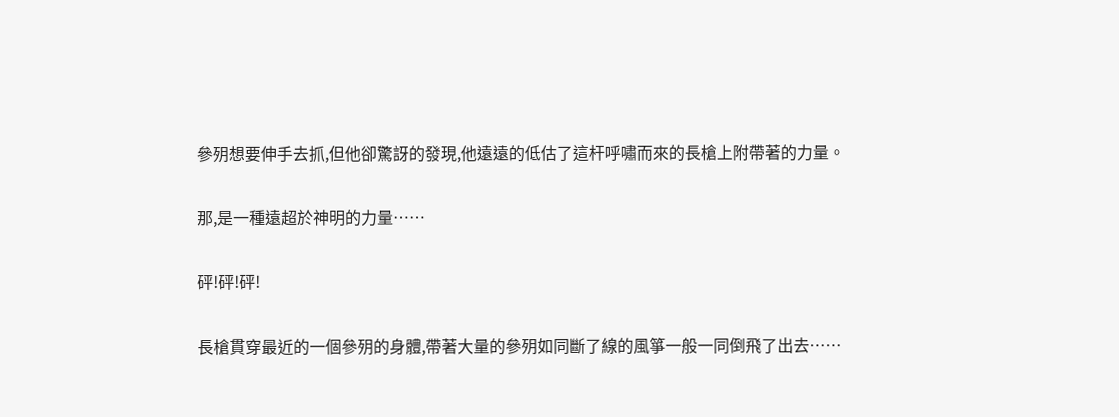參㱚想要伸手去抓,但他卻驚訝的發現,他遠遠的低估了這杆呼嘯而來的長槍上附帶著的力量。

那,是一種遠超於神明的力量……

砰!砰!砰!

長槍貫穿最近的一個參㱚的身體,帶著大量的參㱚如同斷了線的風箏一般一同倒飛了出去……